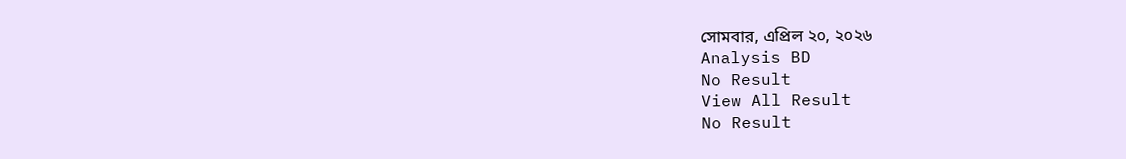সোমবার, এপ্রিল ২০, ২০২৬
Analysis BD
No Result
View All Result
No Result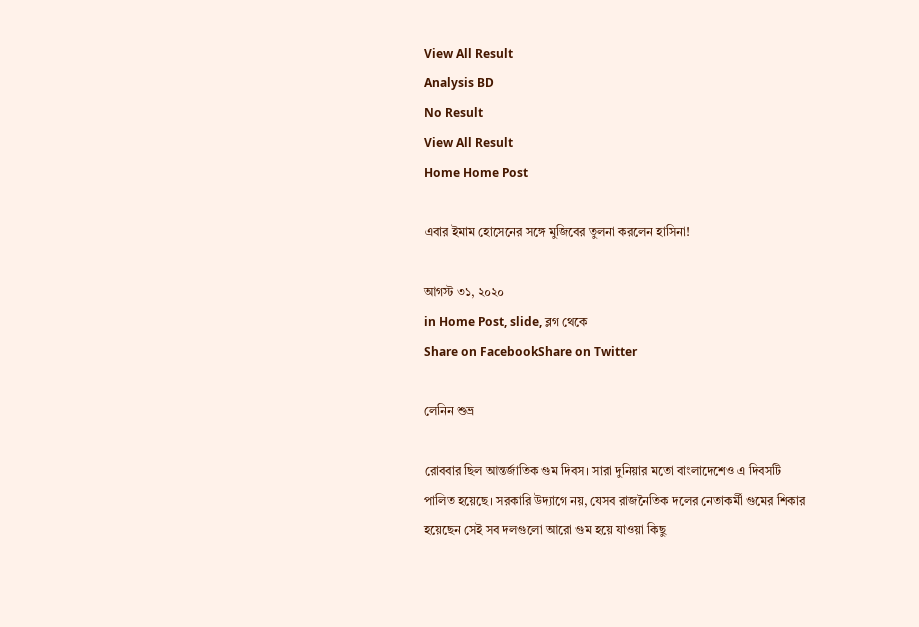View All Result
Analysis BD
No Result
View All Result
Home Home Post

এবার ইমাম হোসেনের সঙ্গে মুজিবের তুলনা করলেন হাসিনা!

আগস্ট ৩১, ২০২০
in Home Post, slide, ব্লগ থেকে
Share on FacebookShare on Twitter

লেনিন শুভ্র

রোববার ছিল আন্তর্জাতিক গুম দিবস। সারা দুনিয়ার মতো বাংলাদেশেও এ দিবসটি পালিত হয়েছে। সরকারি উদ্যাগে নয়, যেসব রাজনৈতিক দলের নেতাকর্মী গুমের শিকার হয়েছেন সেই সব দলগুলো আরো গুম হয়ে যাওয়া কিছু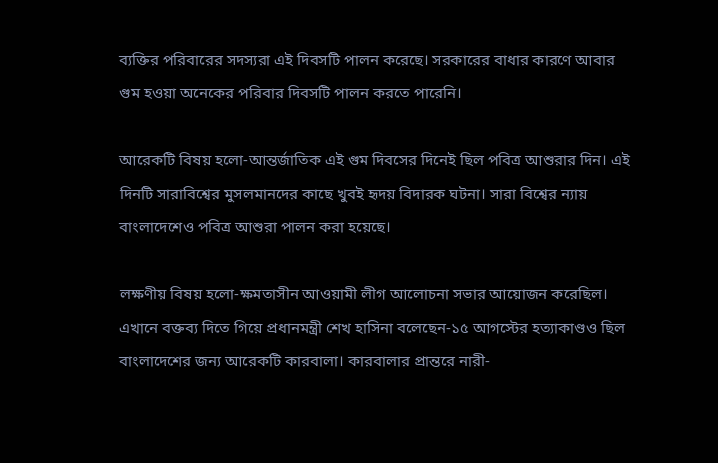ব্যক্তির পরিবারের সদস্যরা এই দিবসটি পালন করেছে। সরকারের বাধার কারণে আবার গুম হওয়া অনেকের পরিবার দিবসটি পালন করতে পারেনি।

আরেকটি বিষয় হলো-আন্তর্জাতিক এই গুম দিবসের দিনেই ছিল পবিত্র আশুরার দিন। এই দিনটি সারাবিশ্বের মুসলমানদের কাছে খুবই হৃদয় বিদারক ঘটনা। সারা বিশ্বের ন্যায় বাংলাদেশেও পবিত্র আশুরা পালন করা হয়েছে।

লক্ষণীয় বিষয় হলো-ক্ষমতাসীন আওয়ামী লীগ আলোচনা সভার আয়োজন করেছিল। এখানে বক্তব্য দিতে গিয়ে প্রধানমন্ত্রী শেখ হাসিনা বলেছেন-১৫ আগস্টের হত্যাকাণ্ডও ছিল বাংলাদেশের জন্য আরেকটি কারবালা। কারবালার প্রান্তরে নারী-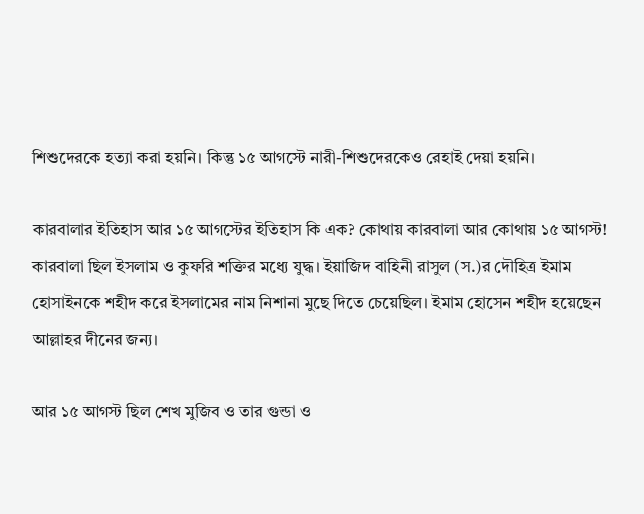শিশুদেরকে হত্যা করা হয়নি। কিন্তু ১৫ আগস্টে নারী-শিশুদেরকেও রেহাই দেয়া হয়নি।

কারবালার ইতিহাস আর ১৫ আগস্টের ইতিহাস কি এক? কোথায় কারবালা আর কোথায় ১৫ আগস্ট! কারবালা ছিল ইসলাম ও কুফরি শক্তির মধ্যে যুদ্ধ। ইয়াজিদ বাহিনী রাসুল (স.)র দৌহিত্র ইমাম হোসাইনকে শহীদ করে ইসলামের নাম নিশানা মুছে দিতে চেয়েছিল। ইমাম হোসেন শহীদ হয়েছেন আল্লাহর দীনের জন্য।

আর ১৫ আগস্ট ছিল শেখ মুজিব ও তার গুন্ডা ও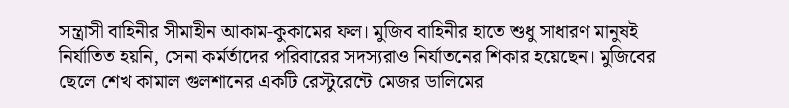সন্ত্রাসী বাহিনীর সীমাহীন আকাম-কুকামের ফল। মুজিব বাহিনীর হাতে শুধু সাধারণ মানুষই নির্যাতিত হয়নি, সেনা কর্মর্তাদের পরিবারের সদস্যরাও নির্যাতনের শিকার হয়েছেন। মুজিবের ছেলে শেখ কামাল গুলশানের একটি রেস্টুরেন্টে মেজর ডালিমের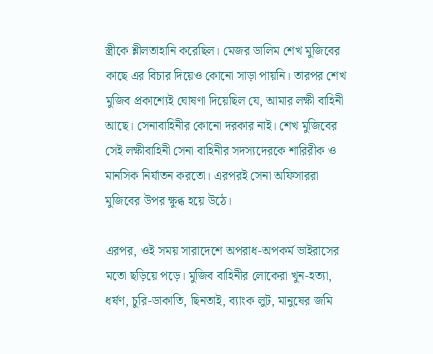স্ত্রীকে শ্লীলতাহানি করেছিল। মেজর ডালিম শেখ মুজিবের কাছে এর বিচার দিয়েও কোনো সাড়া পায়নি। তারপর শেখ মুজিব প্রকাশ্যেই ঘোষণা দিয়েছিল যে, আমার লক্ষী বাহিনী আছে। সেনাবাহিনীর কোনো দরকার নাই। শেখ মুজিবের সেই লক্ষীবাহিনী সেনা বাহিনীর সদস্যদেরকে শারিরীক ও মানসিক নির্যাতন করতো। এরপরই সেনা অফিসাররা মুজিবের উপর ক্ষুব্ধ হয়ে উঠে।

এরপর, ওই সময় সারাদেশে অপরাধ-অপকর্ম ভাইরাসের মতো ছড়িয়ে পড়ে। মুজিব বাহিনীর লোকেরা খুন-হত্যা, ধর্ষণ, চুরি-ডাকাতি, ছিনতাই, ব্যাংক লুট, মানুষের জমি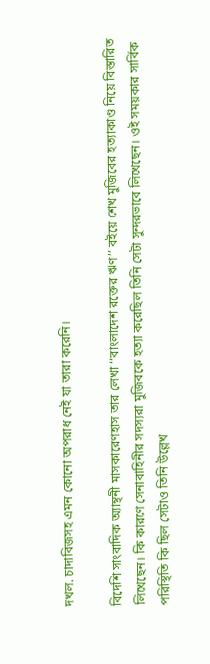দখল. চাদাবিজসহ এমন কোনো অপরাধ নেই যা তারা করেনি।

বিদেশি সাংবাদিক অ্যান্থনী মাসকারেণহাস তার লেখা ‘‘বাংলাদেশ রক্তের ঋণ’’ বইয়ে শেখ মুজিবের হত্যাকাণ্ড নিয়ে বিস্তারিত লিখেছেন। কি কারণে সেনাবাহিনীর সদস্যরা মুজিবকে হত্যা করেছিল তিনি সেটা সুন্দরভাবে লিখেছেন। ওই সময়কার সার্বিক পরিস্থিতি কি ছিল সেটাও তিনি উল্লেখ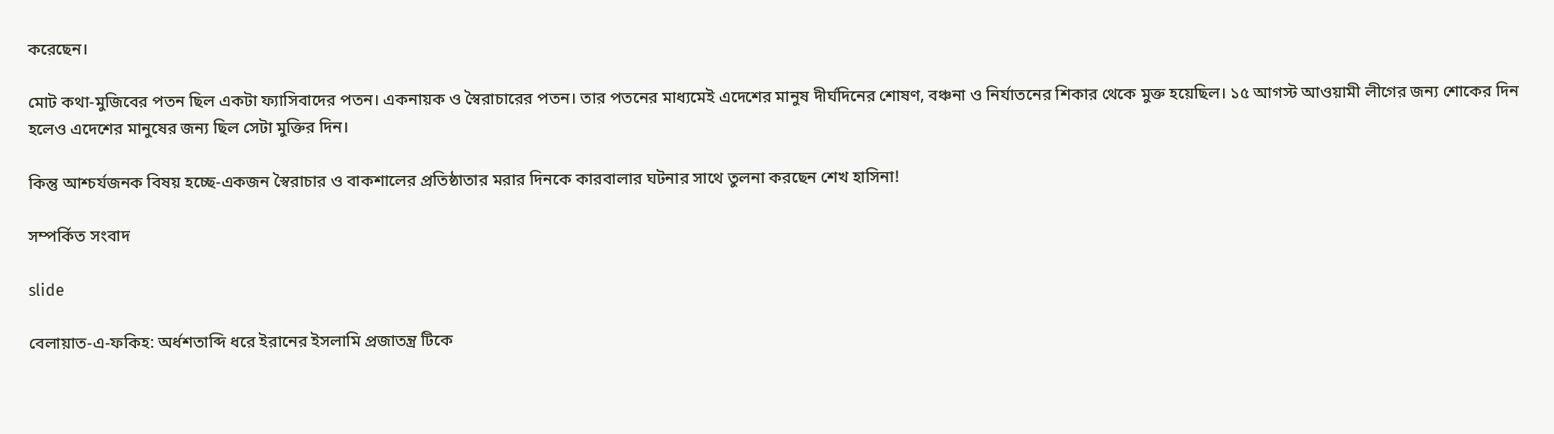করেছেন।

মোট কথা-মুজিবের পতন ছিল একটা ফ্যাসিবাদের পতন। একনায়ক ও স্বৈরাচারের পতন। তার পতনের মাধ্যমেই এদেশের মানুষ দীর্ঘদিনের শোষণ, বঞ্চনা ও নির্যাতনের শিকার থেকে মুক্ত হয়েছিল। ১৫ আগস্ট আওয়ামী লীগের জন্য শোকের দিন হলেও এদেশের মানুষের জন্য ছিল সেটা মুক্তির দিন।

কিন্তু আশ্চর্যজনক বিষয় হচ্ছে-একজন স্বৈরাচার ও বাকশালের প্রতিষ্ঠাতার মরার দিনকে কারবালার ঘটনার সাথে তুলনা করছেন শেখ হাসিনা!

সম্পর্কিত সংবাদ

slide

বেলায়াত-এ-ফকিহ: অর্ধশতাব্দি ধরে ইরানের ইসলামি প্রজাতন্ত্র টিকে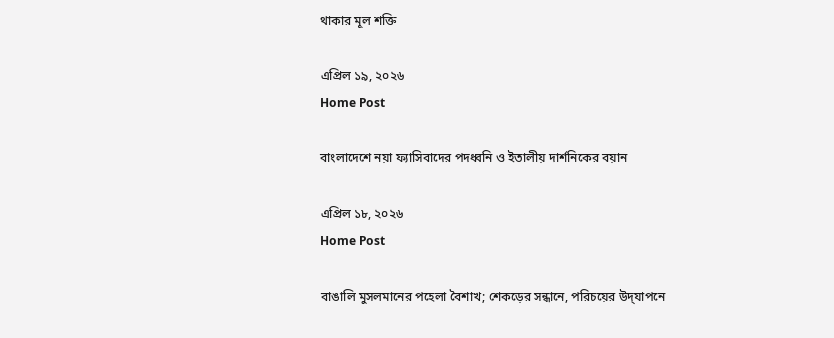থাকার মূল শক্তি

এপ্রিল ১৯, ২০২৬
Home Post

বাংলাদেশে নয়া ফ্যাসিবাদের পদধ্বনি ও ইতালীয় দার্শনিকের বয়ান

এপ্রিল ১৮, ২০২৬
Home Post

বাঙালি মুসলমানের পহেলা বৈশাখ; শেকড়ের সন্ধানে, পরিচয়ের উদ্‌যাপনে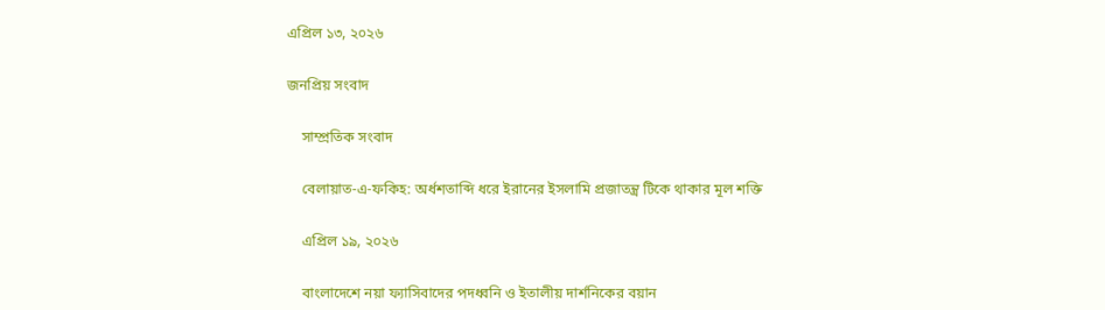এপ্রিল ১৩, ২০২৬

জনপ্রিয় সংবাদ

    সাম্প্রতিক সংবাদ

    বেলায়াত-এ-ফকিহ: অর্ধশতাব্দি ধরে ইরানের ইসলামি প্রজাতন্ত্র টিকে থাকার মূল শক্তি

    এপ্রিল ১৯, ২০২৬

    বাংলাদেশে নয়া ফ্যাসিবাদের পদধ্বনি ও ইতালীয় দার্শনিকের বয়ান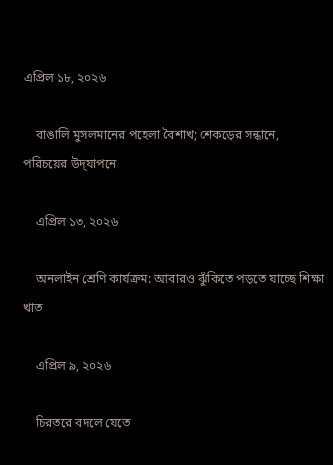এপ্রিল ১৮, ২০২৬

    বাঙালি মুসলমানের পহেলা বৈশাখ; শেকড়ের সন্ধানে, পরিচয়ের উদ্‌যাপনে

    এপ্রিল ১৩, ২০২৬

    অনলাইন শ্রেণি কার্যক্রম: আবারও ঝুঁকিতে পড়তে যাচ্ছে শিক্ষা খাত

    এপ্রিল ৯, ২০২৬

    চিরতরে বদলে যেতে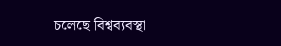চলেছে বিশ্বব্যবস্থা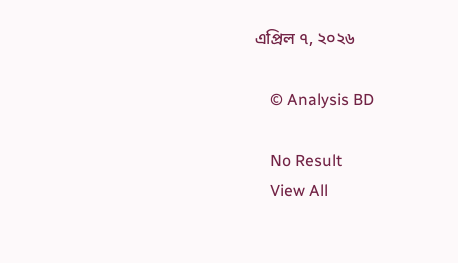এপ্রিল ৭, ২০২৬

    © Analysis BD

    No Result
    View All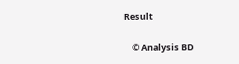Result

    © Analysis BD